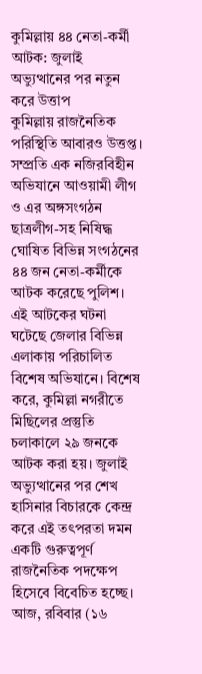কুমিল্লায় ৪৪ নেতা-কর্মী আটক: জুলাই অভ্যুত্থানের পর নতুন করে উত্তাপ
কুমিল্লায় রাজনৈতিক পরিস্থিতি আবারও উত্তপ্ত। সম্প্রতি এক নজিরবিহীন অভিযানে আওয়ামী লীগ ও এর অঙ্গসংগঠন ছাত্রলীগ-সহ নিষিদ্ধ ঘোষিত বিভিন্ন সংগঠনের ৪৪ জন নেতা-কর্মীকে আটক করেছে পুলিশ। এই আটকের ঘটনা ঘটেছে জেলার বিভিন্ন এলাকায় পরিচালিত বিশেষ অভিযানে। বিশেষ করে, কুমিল্লা নগরীতে মিছিলের প্রস্তুতি চলাকালে ২৯ জনকে আটক করা হয়। জুলাই অভ্যুত্থানের পর শেখ হাসিনার বিচারকে কেন্দ্র করে এই তৎপরতা দমন একটি গুরুত্বপূর্ণ রাজনৈতিক পদক্ষেপ হিসেবে বিবেচিত হচ্ছে।
আজ, রবিবার (১৬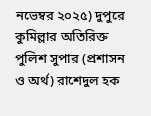নভেম্বর ২০২৫) দুপুরে কুমিল্লার অতিরিক্ত পুলিশ সুপার (প্রশাসন ও অর্থ) রাশেদুল হক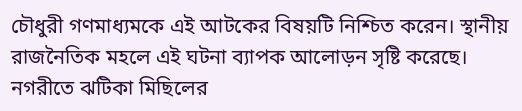চৌধুরী গণমাধ্যমকে এই আটকের বিষয়টি নিশ্চিত করেন। স্থানীয় রাজনৈতিক মহলে এই ঘটনা ব্যাপক আলোড়ন সৃষ্টি করেছে।
নগরীতে ঝটিকা মিছিলের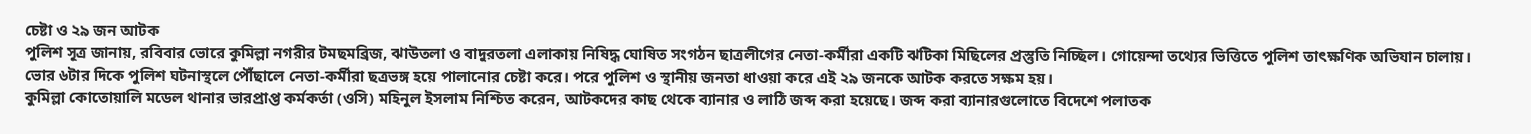চেষ্টা ও ২৯ জন আটক
পুলিশ সূত্র জানায়, রবিবার ভোরে কুমিল্লা নগরীর টমছমব্রিজ, ঝাউতলা ও বাদুরতলা এলাকায় নিষিদ্ধ ঘোষিত সংগঠন ছাত্রলীগের নেতা-কর্মীরা একটি ঝটিকা মিছিলের প্রস্তুতি নিচ্ছিল। গোয়েন্দা তথ্যের ভিত্তিতে পুলিশ তাৎক্ষণিক অভিযান চালায়। ভোর ৬টার দিকে পুলিশ ঘটনাস্থলে পৌঁছালে নেতা-কর্মীরা ছত্রভঙ্গ হয়ে পালানোর চেষ্টা করে। পরে পুলিশ ও স্থানীয় জনতা ধাওয়া করে এই ২৯ জনকে আটক করতে সক্ষম হয়।
কুমিল্লা কোতোয়ালি মডেল থানার ভারপ্রাপ্ত কর্মকর্তা (ওসি) মহিনুল ইসলাম নিশ্চিত করেন, আটকদের কাছ থেকে ব্যানার ও লাঠি জব্দ করা হয়েছে। জব্দ করা ব্যানারগুলোতে বিদেশে পলাতক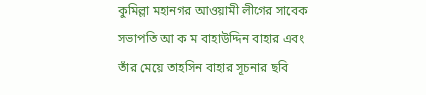কুমিল্লা মহানগর আওয়ামী লীগের সাবেক সভাপতি আ ক ম বাহাউদ্দিন বাহার এবং তাঁর মেয়ে তাহসিন বাহার সূচনার ছবি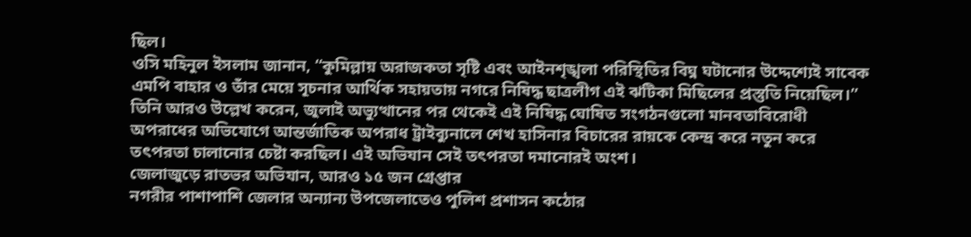ছিল।
ওসি মহিনুল ইসলাম জানান, “কুমিল্লায় অরাজকতা সৃষ্টি এবং আইনশৃঙ্খলা পরিস্থিতির বিঘ্ন ঘটানোর উদ্দেশ্যেই সাবেক এমপি বাহার ও তাঁর মেয়ে সূচনার আর্থিক সহায়তায় নগরে নিষিদ্ধ ছাত্রলীগ এই ঝটিকা মিছিলের প্রস্তুতি নিয়েছিল।” তিনি আরও উল্লেখ করেন, জুলাই অভ্যুত্থানের পর থেকেই এই নিষিদ্ধ ঘোষিত সংগঠনগুলো মানবতাবিরোধী অপরাধের অভিযোগে আন্তর্জাতিক অপরাধ ট্রাইব্যুনালে শেখ হাসিনার বিচারের রায়কে কেন্দ্র করে নতুন করে তৎপরতা চালানোর চেষ্টা করছিল। এই অভিযান সেই তৎপরতা দমানোরই অংশ।
জেলাজুড়ে রাতভর অভিযান, আরও ১৫ জন গ্রেপ্তার
নগরীর পাশাপাশি জেলার অন্যান্য উপজেলাতেও পুলিশ প্রশাসন কঠোর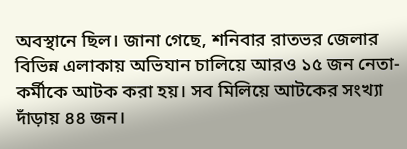অবস্থানে ছিল। জানা গেছে, শনিবার রাতভর জেলার বিভিন্ন এলাকায় অভিযান চালিয়ে আরও ১৫ জন নেতা-কর্মীকে আটক করা হয়। সব মিলিয়ে আটকের সংখ্যা দাঁড়ায় ৪৪ জন।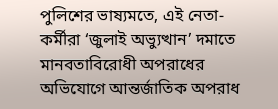পুলিশের ভাষ্যমতে, এই নেতা-কর্মীরা ‘জুলাই অভ্যুত্থান’ দমাতে মানবতাবিরোধী অপরাধের অভিযোগে আন্তর্জাতিক অপরাধ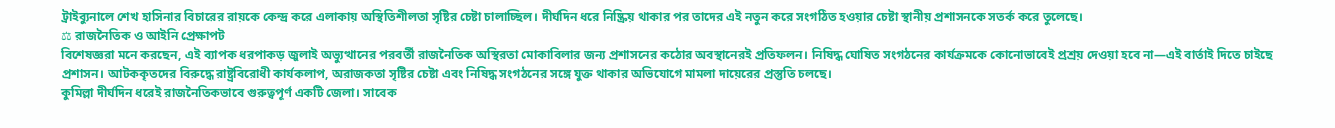ট্রাইব্যুনালে শেখ হাসিনার বিচারের রায়কে কেন্দ্র করে এলাকায় অস্থিতিশীলতা সৃষ্টির চেষ্টা চালাচ্ছিল। দীর্ঘদিন ধরে নিষ্ক্রিয় থাকার পর তাদের এই নতুন করে সংগঠিত হওয়ার চেষ্টা স্থানীয় প্রশাসনকে সতর্ক করে তুলেছে।
⚖ রাজনৈতিক ও আইনি প্রেক্ষাপট
বিশেষজ্ঞরা মনে করছেন, এই ব্যাপক ধরপাকড় জুলাই অভ্যুত্থানের পরবর্তী রাজনৈতিক অস্থিরতা মোকাবিলার জন্য প্রশাসনের কঠোর অবস্থানেরই প্রতিফলন। নিষিদ্ধ ঘোষিত সংগঠনের কার্যক্রমকে কোনোভাবেই প্রশ্রয় দেওয়া হবে না—এই বার্তাই দিতে চাইছে প্রশাসন। আটককৃতদের বিরুদ্ধে রাষ্ট্রবিরোধী কার্যকলাপ, অরাজকতা সৃষ্টির চেষ্টা এবং নিষিদ্ধ সংগঠনের সঙ্গে যুক্ত থাকার অভিযোগে মামলা দায়েরের প্রস্তুতি চলছে।
কুমিল্লা দীর্ঘদিন ধরেই রাজনৈতিকভাবে গুরুত্বপূর্ণ একটি জেলা। সাবেক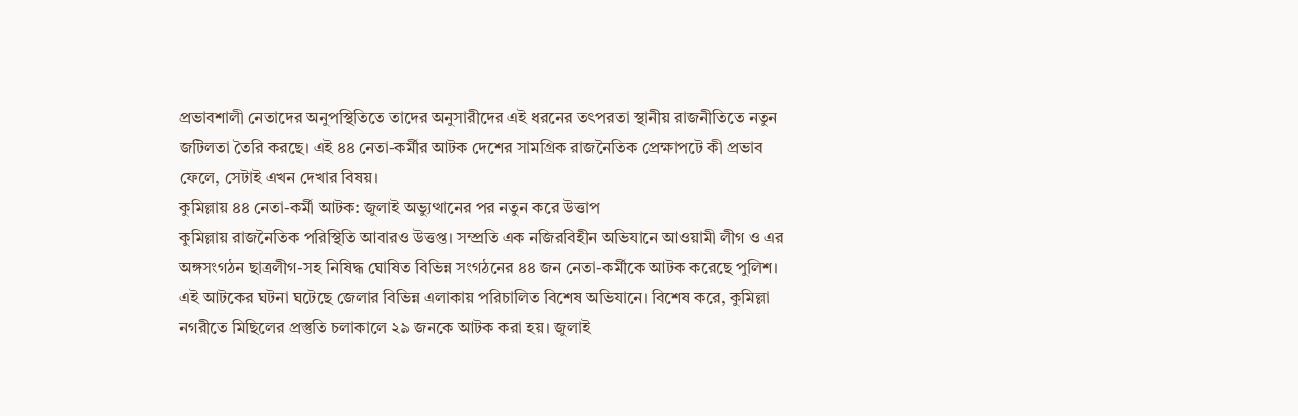প্রভাবশালী নেতাদের অনুপস্থিতিতে তাদের অনুসারীদের এই ধরনের তৎপরতা স্থানীয় রাজনীতিতে নতুন জটিলতা তৈরি করছে। এই ৪৪ নেতা-কর্মীর আটক দেশের সামগ্রিক রাজনৈতিক প্রেক্ষাপটে কী প্রভাব ফেলে, সেটাই এখন দেখার বিষয়।
কুমিল্লায় ৪৪ নেতা-কর্মী আটক: জুলাই অভ্যুত্থানের পর নতুন করে উত্তাপ
কুমিল্লায় রাজনৈতিক পরিস্থিতি আবারও উত্তপ্ত। সম্প্রতি এক নজিরবিহীন অভিযানে আওয়ামী লীগ ও এর অঙ্গসংগঠন ছাত্রলীগ-সহ নিষিদ্ধ ঘোষিত বিভিন্ন সংগঠনের ৪৪ জন নেতা-কর্মীকে আটক করেছে পুলিশ। এই আটকের ঘটনা ঘটেছে জেলার বিভিন্ন এলাকায় পরিচালিত বিশেষ অভিযানে। বিশেষ করে, কুমিল্লা নগরীতে মিছিলের প্রস্তুতি চলাকালে ২৯ জনকে আটক করা হয়। জুলাই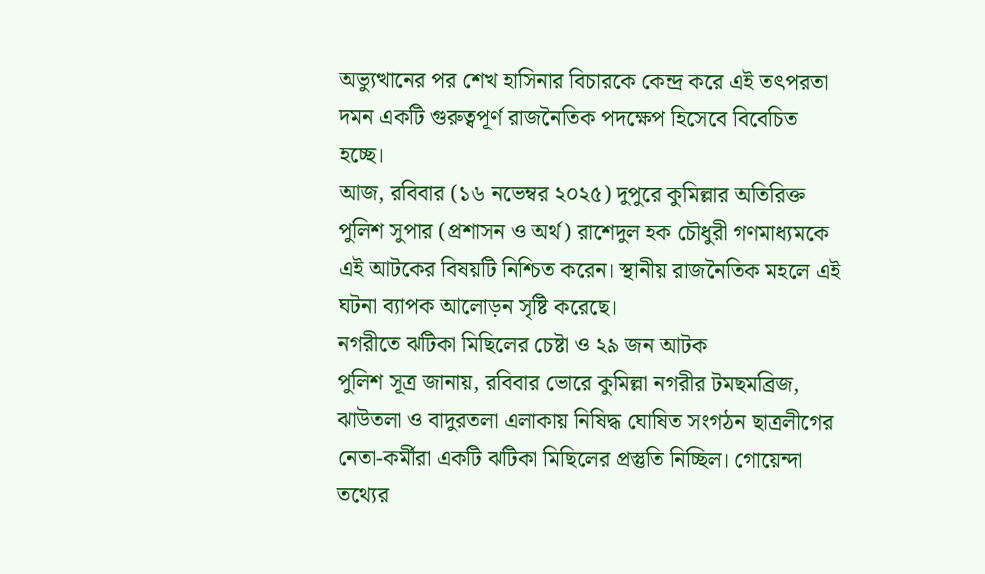অভ্যুত্থানের পর শেখ হাসিনার বিচারকে কেন্দ্র করে এই তৎপরতা দমন একটি গুরুত্বপূর্ণ রাজনৈতিক পদক্ষেপ হিসেবে বিবেচিত হচ্ছে।
আজ, রবিবার (১৬ নভেম্বর ২০২৫) দুপুরে কুমিল্লার অতিরিক্ত পুলিশ সুপার (প্রশাসন ও অর্থ) রাশেদুল হক চৌধুরী গণমাধ্যমকে এই আটকের বিষয়টি নিশ্চিত করেন। স্থানীয় রাজনৈতিক মহলে এই ঘটনা ব্যাপক আলোড়ন সৃষ্টি করেছে।
নগরীতে ঝটিকা মিছিলের চেষ্টা ও ২৯ জন আটক
পুলিশ সূত্র জানায়, রবিবার ভোরে কুমিল্লা নগরীর টমছমব্রিজ, ঝাউতলা ও বাদুরতলা এলাকায় নিষিদ্ধ ঘোষিত সংগঠন ছাত্রলীগের নেতা-কর্মীরা একটি ঝটিকা মিছিলের প্রস্তুতি নিচ্ছিল। গোয়েন্দা তথ্যের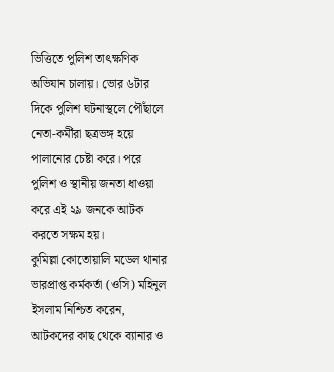ভিত্তিতে পুলিশ তাৎক্ষণিক অভিযান চালায়। ভোর ৬টার দিকে পুলিশ ঘটনাস্থলে পৌঁছালে নেতা-কর্মীরা ছত্রভঙ্গ হয়ে পালানোর চেষ্টা করে। পরে পুলিশ ও স্থানীয় জনতা ধাওয়া করে এই ২৯ জনকে আটক করতে সক্ষম হয়।
কুমিল্লা কোতোয়ালি মডেল থানার ভারপ্রাপ্ত কর্মকর্তা (ওসি) মহিনুল ইসলাম নিশ্চিত করেন, আটকদের কাছ থেকে ব্যানার ও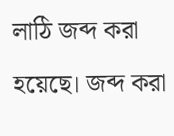লাঠি জব্দ করা হয়েছে। জব্দ করা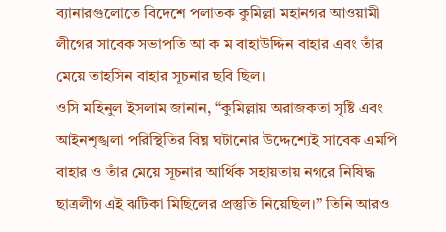ব্যানারগুলোতে বিদেশে পলাতক কুমিল্লা মহানগর আওয়ামী লীগের সাবেক সভাপতি আ ক ম বাহাউদ্দিন বাহার এবং তাঁর মেয়ে তাহসিন বাহার সূচনার ছবি ছিল।
ওসি মহিনুল ইসলাম জানান, “কুমিল্লায় অরাজকতা সৃষ্টি এবং আইনশৃঙ্খলা পরিস্থিতির বিঘ্ন ঘটানোর উদ্দেশ্যেই সাবেক এমপি বাহার ও তাঁর মেয়ে সূচনার আর্থিক সহায়তায় নগরে নিষিদ্ধ ছাত্রলীগ এই ঝটিকা মিছিলের প্রস্তুতি নিয়েছিল।” তিনি আরও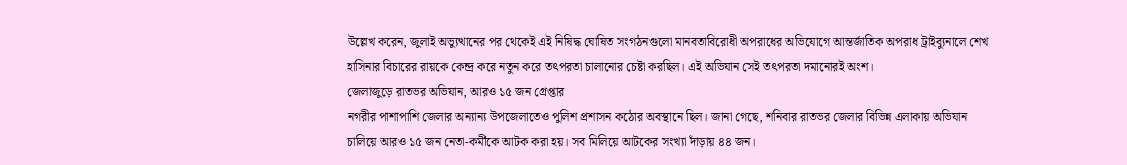উল্লেখ করেন, জুলাই অভ্যুত্থানের পর থেকেই এই নিষিদ্ধ ঘোষিত সংগঠনগুলো মানবতাবিরোধী অপরাধের অভিযোগে আন্তর্জাতিক অপরাধ ট্রাইব্যুনালে শেখ হাসিনার বিচারের রায়কে কেন্দ্র করে নতুন করে তৎপরতা চালানোর চেষ্টা করছিল। এই অভিযান সেই তৎপরতা দমানোরই অংশ।
জেলাজুড়ে রাতভর অভিযান, আরও ১৫ জন গ্রেপ্তার
নগরীর পাশাপাশি জেলার অন্যান্য উপজেলাতেও পুলিশ প্রশাসন কঠোর অবস্থানে ছিল। জানা গেছে, শনিবার রাতভর জেলার বিভিন্ন এলাকায় অভিযান চালিয়ে আরও ১৫ জন নেতা-কর্মীকে আটক করা হয়। সব মিলিয়ে আটকের সংখ্যা দাঁড়ায় ৪৪ জন।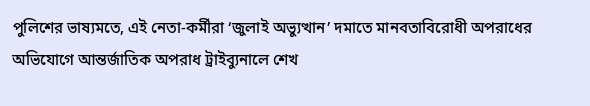পুলিশের ভাষ্যমতে, এই নেতা-কর্মীরা ‘জুলাই অভ্যুত্থান’ দমাতে মানবতাবিরোধী অপরাধের অভিযোগে আন্তর্জাতিক অপরাধ ট্রাইব্যুনালে শেখ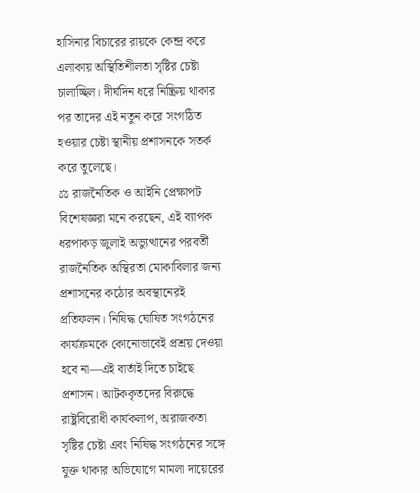হাসিনার বিচারের রায়কে কেন্দ্র করে এলাকায় অস্থিতিশীলতা সৃষ্টির চেষ্টা চালাচ্ছিল। দীর্ঘদিন ধরে নিষ্ক্রিয় থাকার পর তাদের এই নতুন করে সংগঠিত হওয়ার চেষ্টা স্থানীয় প্রশাসনকে সতর্ক করে তুলেছে।
⚖ রাজনৈতিক ও আইনি প্রেক্ষাপট
বিশেষজ্ঞরা মনে করছেন, এই ব্যাপক ধরপাকড় জুলাই অভ্যুত্থানের পরবর্তী রাজনৈতিক অস্থিরতা মোকাবিলার জন্য প্রশাসনের কঠোর অবস্থানেরই প্রতিফলন। নিষিদ্ধ ঘোষিত সংগঠনের কার্যক্রমকে কোনোভাবেই প্রশ্রয় দেওয়া হবে না—এই বার্তাই দিতে চাইছে প্রশাসন। আটককৃতদের বিরুদ্ধে রাষ্ট্রবিরোধী কার্যকলাপ, অরাজকতা সৃষ্টির চেষ্টা এবং নিষিদ্ধ সংগঠনের সঙ্গে যুক্ত থাকার অভিযোগে মামলা দায়েরের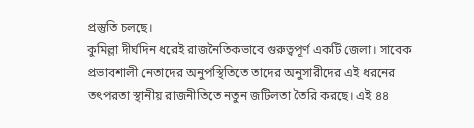প্রস্তুতি চলছে।
কুমিল্লা দীর্ঘদিন ধরেই রাজনৈতিকভাবে গুরুত্বপূর্ণ একটি জেলা। সাবেক প্রভাবশালী নেতাদের অনুপস্থিতিতে তাদের অনুসারীদের এই ধরনের তৎপরতা স্থানীয় রাজনীতিতে নতুন জটিলতা তৈরি করছে। এই ৪৪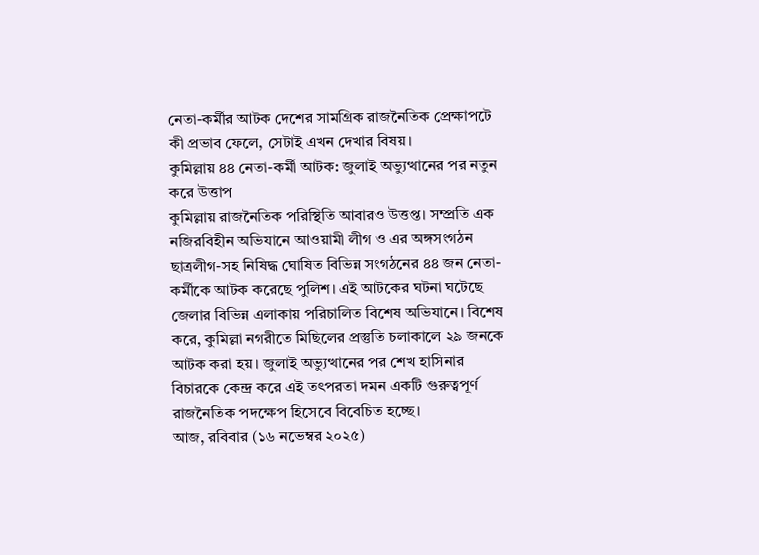নেতা-কর্মীর আটক দেশের সামগ্রিক রাজনৈতিক প্রেক্ষাপটে কী প্রভাব ফেলে, সেটাই এখন দেখার বিষয়।
কুমিল্লায় ৪৪ নেতা-কর্মী আটক: জুলাই অভ্যুত্থানের পর নতুন করে উত্তাপ
কুমিল্লায় রাজনৈতিক পরিস্থিতি আবারও উত্তপ্ত। সম্প্রতি এক নজিরবিহীন অভিযানে আওয়ামী লীগ ও এর অঙ্গসংগঠন ছাত্রলীগ-সহ নিষিদ্ধ ঘোষিত বিভিন্ন সংগঠনের ৪৪ জন নেতা-কর্মীকে আটক করেছে পুলিশ। এই আটকের ঘটনা ঘটেছে জেলার বিভিন্ন এলাকায় পরিচালিত বিশেষ অভিযানে। বিশেষ করে, কুমিল্লা নগরীতে মিছিলের প্রস্তুতি চলাকালে ২৯ জনকে আটক করা হয়। জুলাই অভ্যুত্থানের পর শেখ হাসিনার বিচারকে কেন্দ্র করে এই তৎপরতা দমন একটি গুরুত্বপূর্ণ রাজনৈতিক পদক্ষেপ হিসেবে বিবেচিত হচ্ছে।
আজ, রবিবার (১৬ নভেম্বর ২০২৫)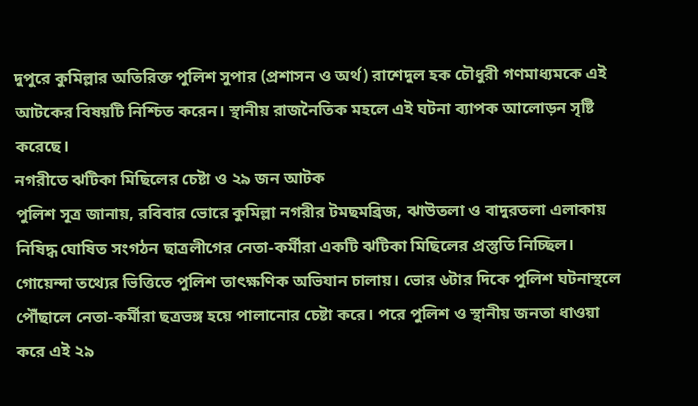দুপুরে কুমিল্লার অতিরিক্ত পুলিশ সুপার (প্রশাসন ও অর্থ) রাশেদুল হক চৌধুরী গণমাধ্যমকে এই আটকের বিষয়টি নিশ্চিত করেন। স্থানীয় রাজনৈতিক মহলে এই ঘটনা ব্যাপক আলোড়ন সৃষ্টি করেছে।
নগরীতে ঝটিকা মিছিলের চেষ্টা ও ২৯ জন আটক
পুলিশ সূত্র জানায়, রবিবার ভোরে কুমিল্লা নগরীর টমছমব্রিজ, ঝাউতলা ও বাদুরতলা এলাকায় নিষিদ্ধ ঘোষিত সংগঠন ছাত্রলীগের নেতা-কর্মীরা একটি ঝটিকা মিছিলের প্রস্তুতি নিচ্ছিল। গোয়েন্দা তথ্যের ভিত্তিতে পুলিশ তাৎক্ষণিক অভিযান চালায়। ভোর ৬টার দিকে পুলিশ ঘটনাস্থলে পৌঁছালে নেতা-কর্মীরা ছত্রভঙ্গ হয়ে পালানোর চেষ্টা করে। পরে পুলিশ ও স্থানীয় জনতা ধাওয়া করে এই ২৯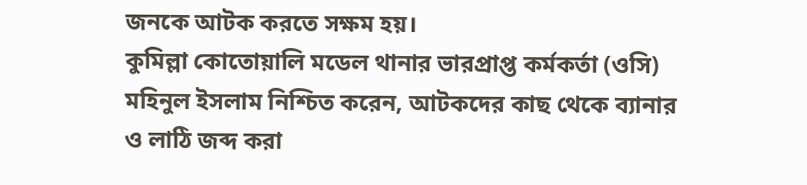জনকে আটক করতে সক্ষম হয়।
কুমিল্লা কোতোয়ালি মডেল থানার ভারপ্রাপ্ত কর্মকর্তা (ওসি) মহিনুল ইসলাম নিশ্চিত করেন, আটকদের কাছ থেকে ব্যানার ও লাঠি জব্দ করা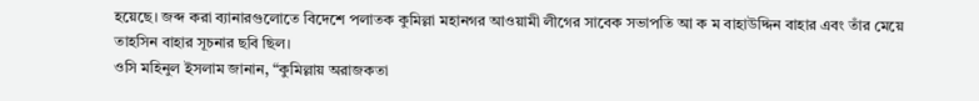হয়েছে। জব্দ করা ব্যানারগুলোতে বিদেশে পলাতক কুমিল্লা মহানগর আওয়ামী লীগের সাবেক সভাপতি আ ক ম বাহাউদ্দিন বাহার এবং তাঁর মেয়ে তাহসিন বাহার সূচনার ছবি ছিল।
ওসি মহিনুল ইসলাম জানান, “কুমিল্লায় অরাজকতা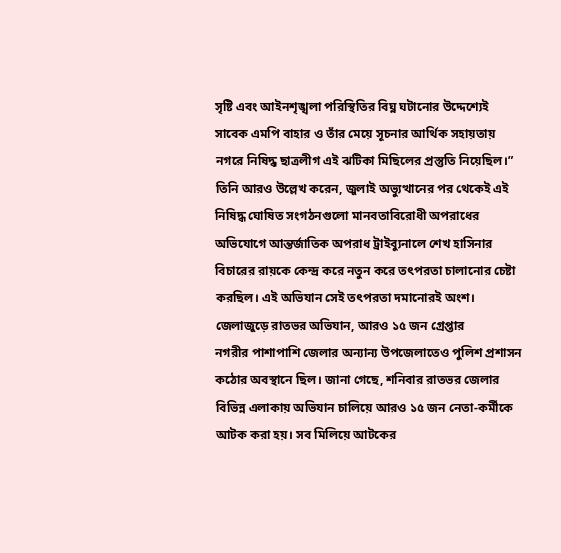সৃষ্টি এবং আইনশৃঙ্খলা পরিস্থিতির বিঘ্ন ঘটানোর উদ্দেশ্যেই সাবেক এমপি বাহার ও তাঁর মেয়ে সূচনার আর্থিক সহায়তায় নগরে নিষিদ্ধ ছাত্রলীগ এই ঝটিকা মিছিলের প্রস্তুতি নিয়েছিল।” তিনি আরও উল্লেখ করেন, জুলাই অভ্যুত্থানের পর থেকেই এই নিষিদ্ধ ঘোষিত সংগঠনগুলো মানবতাবিরোধী অপরাধের অভিযোগে আন্তর্জাতিক অপরাধ ট্রাইব্যুনালে শেখ হাসিনার বিচারের রায়কে কেন্দ্র করে নতুন করে তৎপরতা চালানোর চেষ্টা করছিল। এই অভিযান সেই তৎপরতা দমানোরই অংশ।
জেলাজুড়ে রাতভর অভিযান, আরও ১৫ জন গ্রেপ্তার
নগরীর পাশাপাশি জেলার অন্যান্য উপজেলাতেও পুলিশ প্রশাসন কঠোর অবস্থানে ছিল। জানা গেছে, শনিবার রাতভর জেলার বিভিন্ন এলাকায় অভিযান চালিয়ে আরও ১৫ জন নেতা-কর্মীকে আটক করা হয়। সব মিলিয়ে আটকের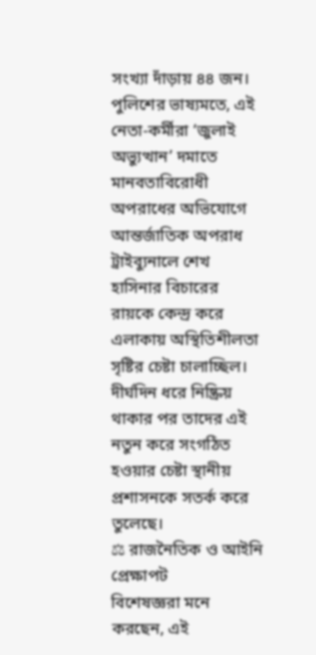সংখ্যা দাঁড়ায় ৪৪ জন।
পুলিশের ভাষ্যমতে, এই নেতা-কর্মীরা ‘জুলাই অভ্যুত্থান’ দমাতে মানবতাবিরোধী অপরাধের অভিযোগে আন্তর্জাতিক অপরাধ ট্রাইব্যুনালে শেখ হাসিনার বিচারের রায়কে কেন্দ্র করে এলাকায় অস্থিতিশীলতা সৃষ্টির চেষ্টা চালাচ্ছিল। দীর্ঘদিন ধরে নিষ্ক্রিয় থাকার পর তাদের এই নতুন করে সংগঠিত হওয়ার চেষ্টা স্থানীয় প্রশাসনকে সতর্ক করে তুলেছে।
⚖ রাজনৈতিক ও আইনি প্রেক্ষাপট
বিশেষজ্ঞরা মনে করছেন, এই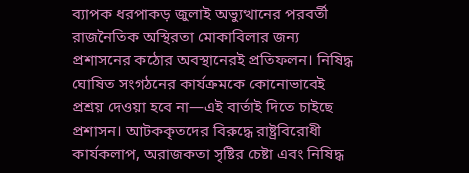ব্যাপক ধরপাকড় জুলাই অভ্যুত্থানের পরবর্তী রাজনৈতিক অস্থিরতা মোকাবিলার জন্য প্রশাসনের কঠোর অবস্থানেরই প্রতিফলন। নিষিদ্ধ ঘোষিত সংগঠনের কার্যক্রমকে কোনোভাবেই প্রশ্রয় দেওয়া হবে না—এই বার্তাই দিতে চাইছে প্রশাসন। আটককৃতদের বিরুদ্ধে রাষ্ট্রবিরোধী কার্যকলাপ, অরাজকতা সৃষ্টির চেষ্টা এবং নিষিদ্ধ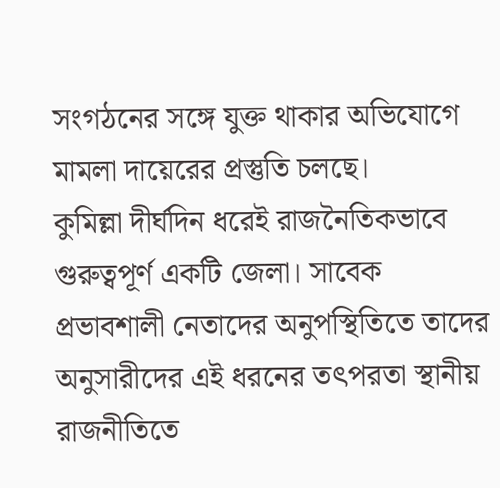সংগঠনের সঙ্গে যুক্ত থাকার অভিযোগে মামলা দায়েরের প্রস্তুতি চলছে।
কুমিল্লা দীর্ঘদিন ধরেই রাজনৈতিকভাবে গুরুত্বপূর্ণ একটি জেলা। সাবেক প্রভাবশালী নেতাদের অনুপস্থিতিতে তাদের অনুসারীদের এই ধরনের তৎপরতা স্থানীয় রাজনীতিতে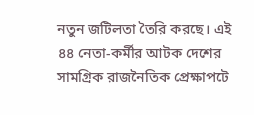নতুন জটিলতা তৈরি করছে। এই ৪৪ নেতা-কর্মীর আটক দেশের সামগ্রিক রাজনৈতিক প্রেক্ষাপটে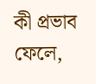কী প্রভাব ফেলে,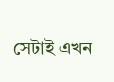সেটাই এখন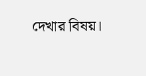দেখার বিষয়।